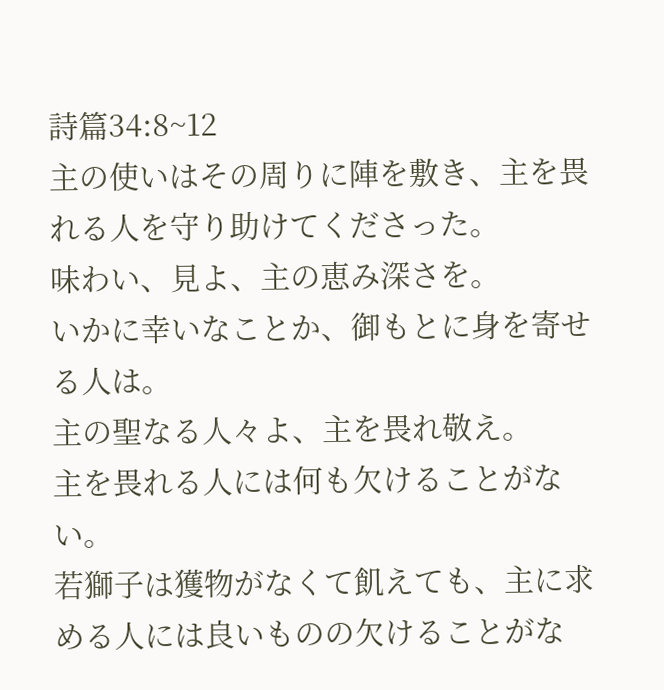詩篇34:8~12
主の使いはその周りに陣を敷き、主を畏れる人を守り助けてくださった。
味わい、見よ、主の恵み深さを。
いかに幸いなことか、御もとに身を寄せる人は。
主の聖なる人々よ、主を畏れ敬え。
主を畏れる人には何も欠けることがない。
若獅子は獲物がなくて飢えても、主に求める人には良いものの欠けることがな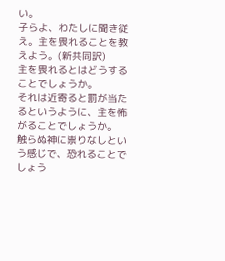い。
子らよ、わたしに聞き従え。主を畏れることを教えよう。(新共同訳)
主を畏れるとはどうすることでしょうか。
それは近寄ると罰が当たるというように、主を怖がることでしょうか。
触らぬ神に祟りなしという感じで、恐れることでしょう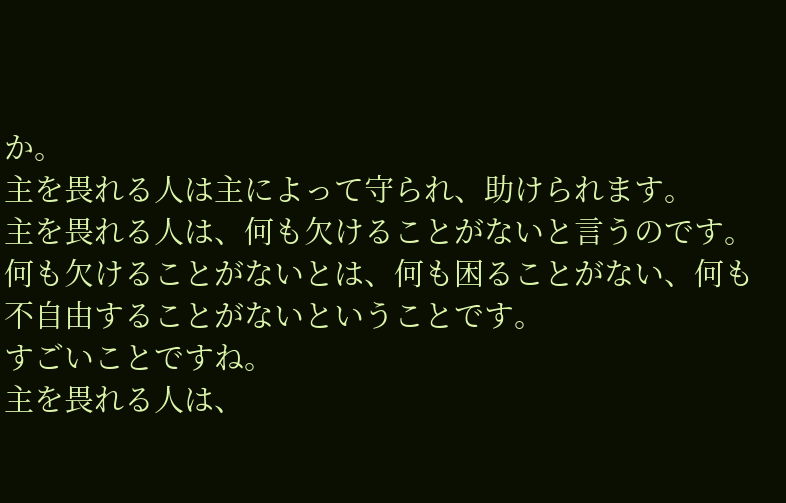か。
主を畏れる人は主によって守られ、助けられます。
主を畏れる人は、何も欠けることがないと言うのです。
何も欠けることがないとは、何も困ることがない、何も不自由することがないということです。
すごいことですね。
主を畏れる人は、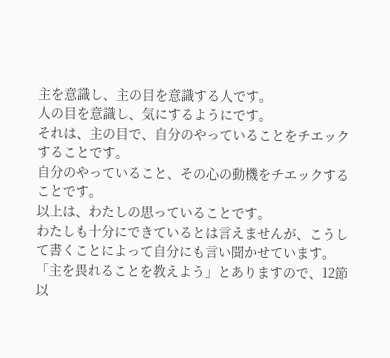主を意識し、主の目を意識する人です。
人の目を意識し、気にするようにです。
それは、主の目で、自分のやっていることをチエックすることです。
自分のやっていること、その心の動機をチエックすることです。
以上は、わたしの思っていることです。
わたしも十分にできているとは言えませんが、こうして書くことによって自分にも言い聞かせています。
「主を畏れることを教えよう」とありますので、12節以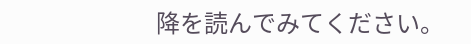降を読んでみてください。